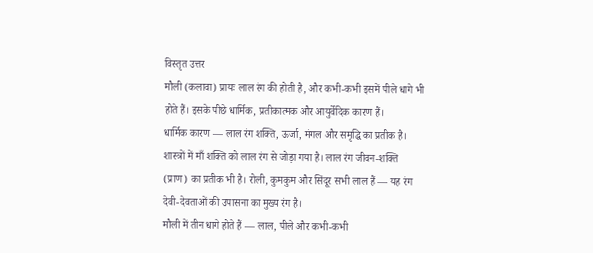विस्तृत उत्तर
मौली (कलावा) प्रायः लाल रंग की होती है, और कभी-कभी इसमें पीले धागे भी होते हैं। इसके पीछे धार्मिक, प्रतीकात्मक और आयुर्वेदिक कारण हैं।
धार्मिक कारण — लाल रंग शक्ति, ऊर्जा, मंगल और समृद्धि का प्रतीक है। शास्त्रों में माँ शक्ति को लाल रंग से जोड़ा गया है। लाल रंग जीवन-शक्ति (प्राण) का प्रतीक भी है। रोली, कुमकुम और सिंदूर सभी लाल हैं — यह रंग देवी-देवताओं की उपासना का मुख्य रंग है।
मौली में तीन धागे होते हैं — लाल, पीले और कभी-कभी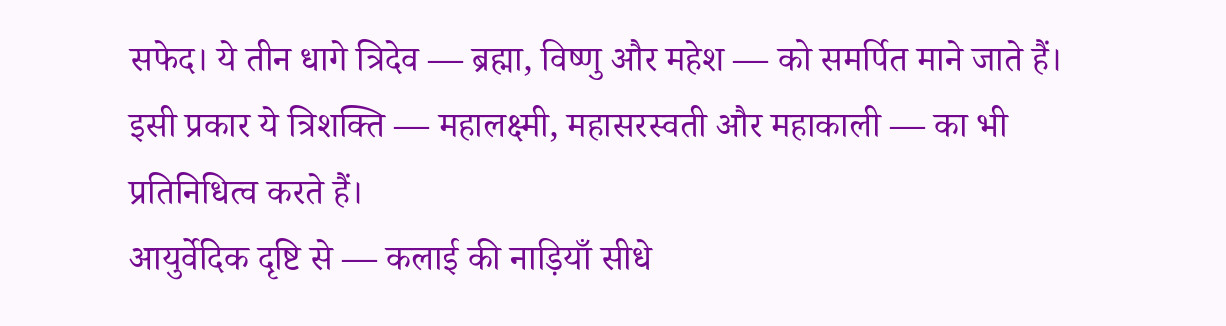सफेद। ये तीन धागे त्रिदेव — ब्रह्मा, विष्णु और महेश — को समर्पित माने जाते हैं। इसी प्रकार ये त्रिशक्ति — महालक्ष्मी, महासरस्वती और महाकाली — का भी प्रतिनिधित्व करते हैं।
आयुर्वेदिक दृष्टि से — कलाई की नाड़ियाँ सीधे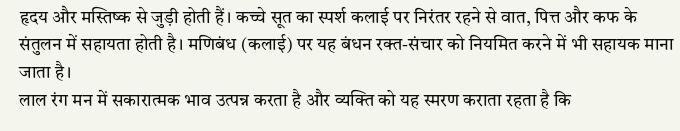हृदय और मस्तिष्क से जुड़ी होती हैं। कच्चे सूत का स्पर्श कलाई पर निरंतर रहने से वात, पित्त और कफ के संतुलन में सहायता होती है। मणिबंध (कलाई) पर यह बंधन रक्त-संचार को नियमित करने में भी सहायक माना जाता है।
लाल रंग मन में सकारात्मक भाव उत्पन्न करता है और व्यक्ति को यह स्मरण कराता रहता है कि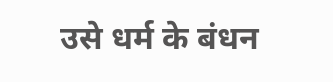उसे धर्म के बंधन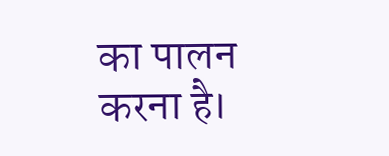का पालन करना है।